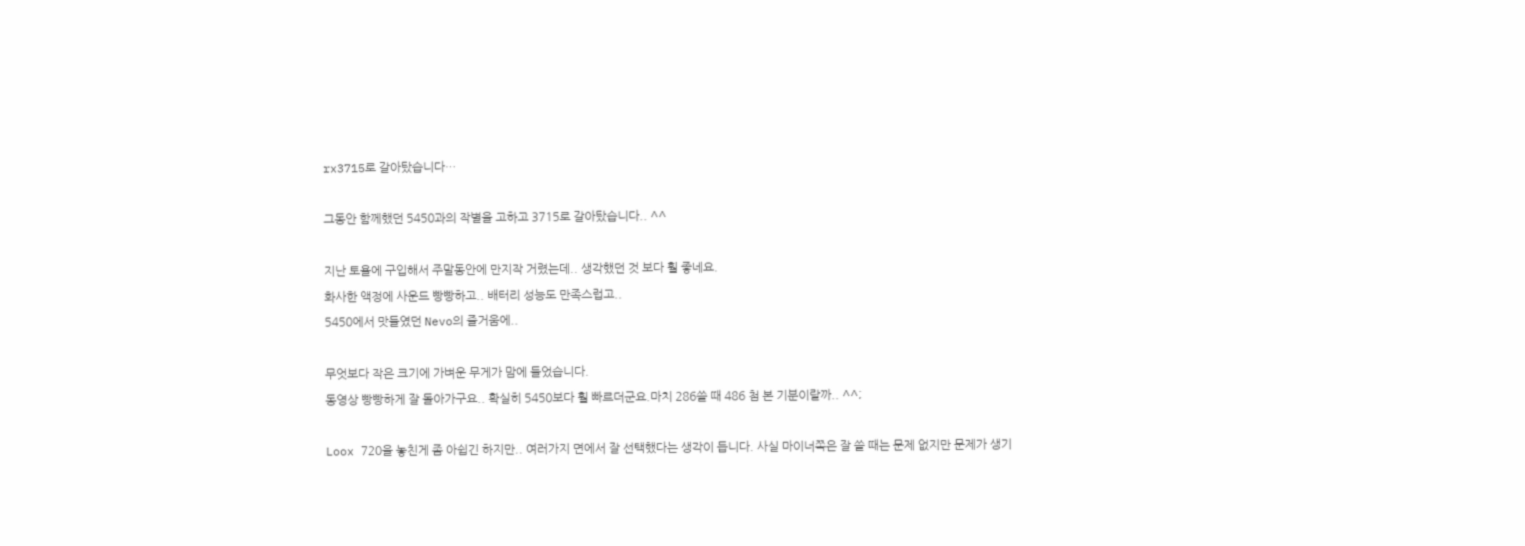rx3715로 갈아탔습니다…

그동안 함께했던 5450과의 작별을 고하고 3715로 갈아탔습니다.. ^^

지난 토욜에 구입해서 주말동안에 만지작 거렸는데.. 생각했던 것 보다 훨 좋네요.
화사한 액정에 사운드 빵빵하고.. 배터리 성능도 만족스럽고..
5450에서 맛들였던 Nevo의 즐거움에..

무엇보다 작은 크기에 가벼운 무게가 맘에 들었습니다.
동영상 빵빵하게 잘 돌아가구요.. 확실히 5450보다 훨 빠르더군요.마치 286쓸 때 486 첨 본 기분이랄까.. ^^;

Loox 720을 놓친게 좀 아쉽긴 하지만.. 여러가지 면에서 잘 선택했다는 생각이 듭니다. 사실 마이너쪽은 잘 쓸 때는 문제 없지만 문제가 생기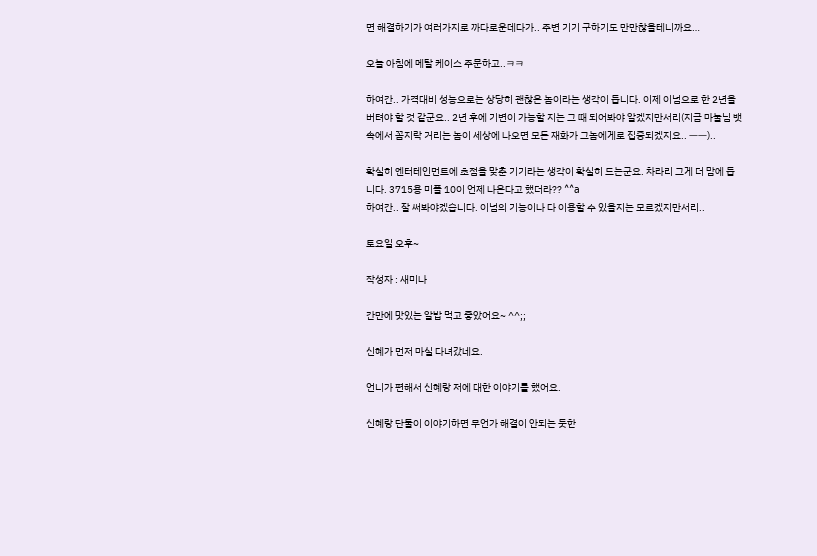면 해결하기가 여러가지로 까다로운데다가.. 주변 기기 구하기도 만만찮을테니까요…

오늘 아침에 메탈 케이스 주문하고..ㅋㅋ

하여간.. 가격대비 성능으로는 상당히 괜찮은 놈이라는 생각이 듭니다. 이제 이넘으로 한 2년을 버텨야 할 것 같군요.. 2년 후에 기변이 가능할 지는 그 때 되어봐야 알겠지만서리(지금 마눌님 뱃속에서 꼼지락 거리는 놈이 세상에 나오면 모든 재화가 그놈에게로 집중되겠지요.. ㅡㅡ)..

확실히 엔터테인먼트에 초점을 맞춘 기기라는 생각이 확실히 드는군요. 차라리 그게 더 맘에 듭니다. 3715용 미플 10이 언제 나온다고 했더라?? ^^a
하여간.. 잘 써봐야겠습니다. 이넘의 기능이나 다 이용할 수 있을지는 모르겠지만서리..

토요일 오후~

작성자 : 새미나

간만에 맛있는 알밥 먹고 좋았어요~ ^^;;

신혜가 먼저 마실 다녀갔네요.

언니가 편해서 신혜랑 저에 대한 이야기를 했어요.

신혜랑 단둘이 이야기하면 무언가 해결이 안되는 듯한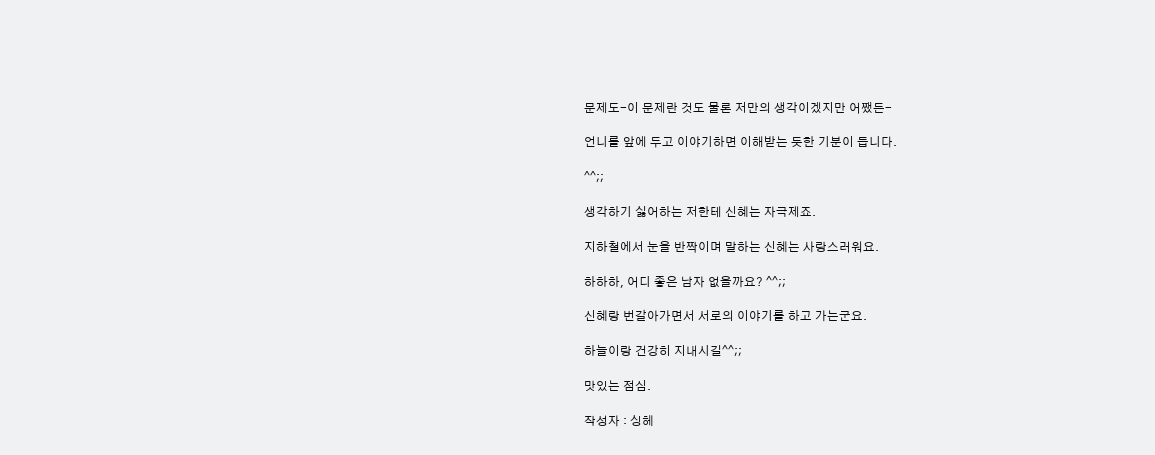문제도-이 문제란 것도 물론 저만의 생각이겠지만 어쨌든-

언니를 앞에 두고 이야기하면 이해받는 듯한 기분이 듭니다.

^^;;

생각하기 싫어하는 저한테 신혜는 자극제죠.

지하철에서 눈을 반짝이며 말하는 신혜는 사랑스러워요.

하하하, 어디 좋은 남자 없을까요? ^^;;

신혜랑 번갈아가면서 서로의 이야기를 하고 가는군요.

하늘이랑 건강히 지내시길^^;;

맛있는 점심.

작성자 : 싱헤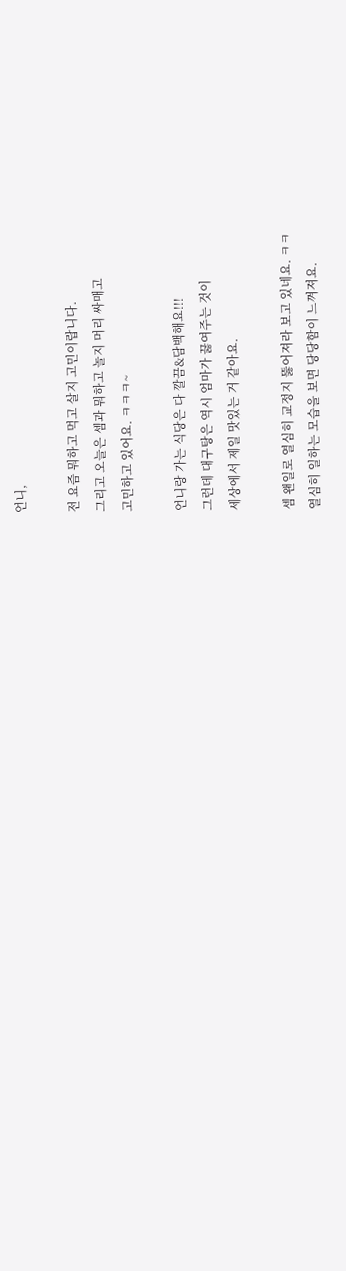언니,

전 요즘 뭐하고 먹고 살지 고민이랍니다.
그리고 오늘은 셈과 뭐하고 놀지 머리 싸매고
고민하고 있어요. ㅋㅋㅋ~

언니랑 가는 식당은 다 깔끔&담백해요!!!
그런데 대구탕은 역시 엄마가 끓여주는 것이
세상에서 제일 맛있는 거 같아요.

셈 왠일로 열심히 교정지 뚫어져라 보고 있네요. ㅋㅋ
열심히 일하는 모습을 보면 당당함이 느껴져요.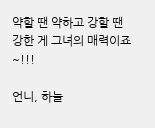약할 땐 약하고 강할 땐 강한 게 그녀의 매력이죠~!!!

언니, 하늘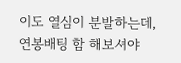이도 열심이 분발하는데,
연봉배팅 함 해보셔야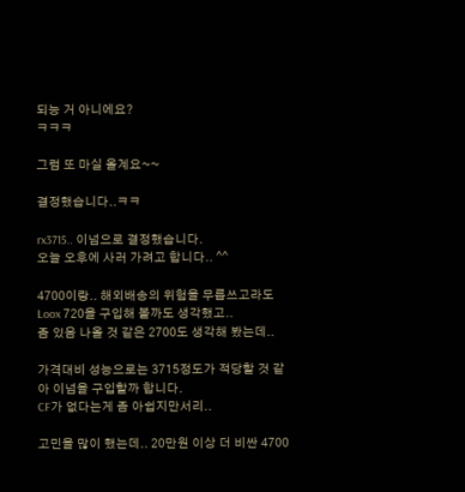되능 거 아니에요?
ㅋㅋㅋ

그럼 또 마실 올계요~~

결정했습니다..ㅋㅋ

rx3715.. 이넘으로 결정했습니다.
오늘 오후에 사러 가려고 합니다.. ^^

4700이랑.. 해외배송의 위험을 무릅쓰고라도 Loox 720을 구입해 볼까도 생각했고..
좀 있음 나올 것 같은 2700도 생각해 봤는데..

가격대비 성능으로는 3715정도가 적당할 것 같아 이넘을 구입할까 합니다.
CF가 없다는게 좀 아쉽지만서리..

고민을 많이 했는데.. 20만원 이상 더 비싼 4700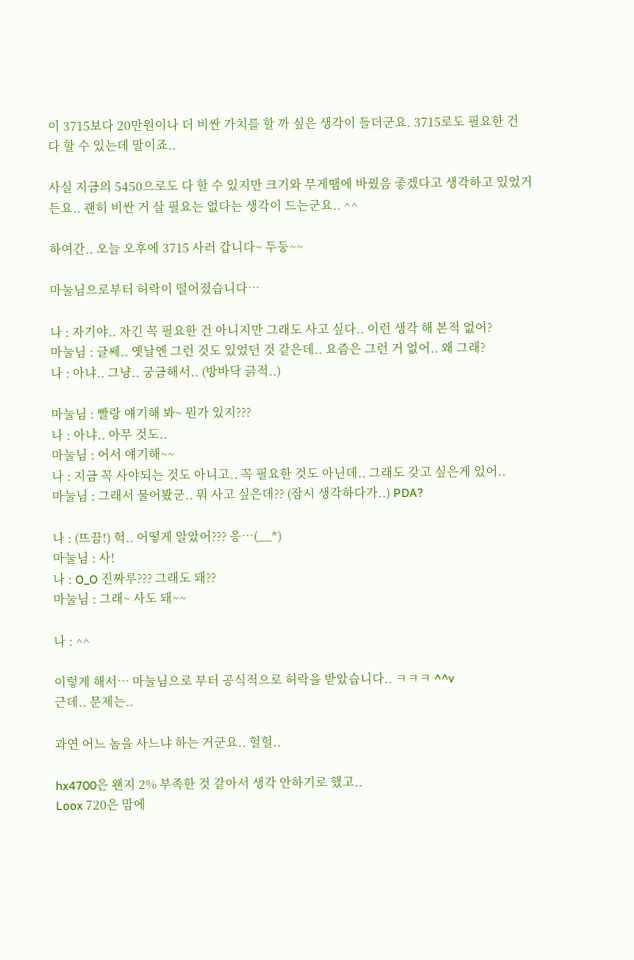이 3715보다 20만원이나 더 비싼 가치를 할 까 싶은 생각이 들더군요. 3715로도 필요한 건 다 할 수 있는데 말이죠..

사실 지금의 5450으로도 다 할 수 있지만 크기와 무게땜에 바꿨음 좋겠다고 생각하고 있었거든요.. 괜히 비싼 거 살 필요는 없다는 생각이 드는군요.. ^^

하여간.. 오늘 오후에 3715 사러 갑니다~ 두둥~~

마눌님으로부터 허락이 떨어졌습니다…

나 : 자기야.. 자긴 꼭 필요한 건 아니지만 그래도 사고 싶다.. 이런 생각 해 본적 없어?
마눌님 : 글쎄.. 옛날엔 그런 것도 있었던 것 같은데.. 요즘은 그런 거 없어.. 왜 그래?
나 : 아냐.. 그냥.. 궁금해서.. (방바닥 긁적..)

마눌님 : 빨랑 얘기해 봐~ 뭔가 있지???
나 : 아냐.. 아무 것도..
마눌님 : 어서 얘기해~~
나 : 지금 꼭 사야되는 것도 아니고.. 꼭 필요한 것도 아닌데.. 그래도 갖고 싶은게 있어..
마눌님 : 그래서 물어봤군.. 뭐 사고 싶은데?? (잠시 생각하다가..) PDA?

나 : (뜨끔!) 헉.. 어떻게 알았어??? 응…(__*)
마눌님 : 사!
나 : O_O 진짜루??? 그래도 돼??
마눌님 : 그래~ 사도 돼~~

나 : ^^

이렇게 해서… 마눌님으로 부터 공식적으로 허락을 받았습니다.. ㅋㅋㅋ ^^v
근데.. 문제는..

과연 어느 놈을 사느냐 하는 거군요.. 헐헐..

hx4700은 왠지 2% 부족한 것 같아서 생각 안하기로 했고..
Loox 720은 맘에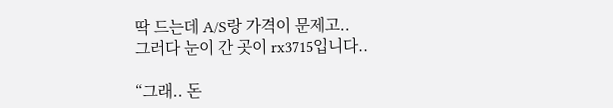딱 드는데 A/S랑 가격이 문제고..
그러다 눈이 간 곳이 rx3715입니다..

“그래.. 돈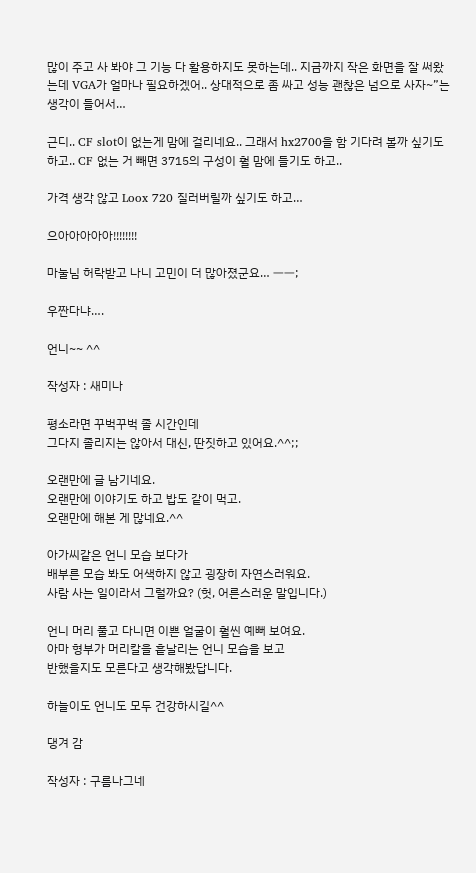많이 주고 사 봐야 그 기능 다 활용하지도 못하는데.. 지금까지 작은 화면을 잘 써왔는데 VGA가 얼마나 필요하겠어.. 상대적으로 좀 싸고 성능 괜찮은 넘으로 사자~”는 생각이 들어서…

근디.. CF slot이 없는게 맘에 걸리네요.. 그래서 hx2700을 함 기다려 볼까 싶기도 하고.. CF 없는 거 빼면 3715의 구성이 훨 맘에 들기도 하고..

가격 생각 않고 Loox 720 질러버릴까 싶기도 하고…

으아아아아아!!!!!!!!

마눌님 허락받고 나니 고민이 더 많아졌군요… ㅡㅡ;

우짠다냐….

언니~~ ^^

작성자 : 새미나

평소라면 꾸벅꾸벅 졸 시간인데
그다지 졸리지는 않아서 대신, 딴짓하고 있어요.^^;;

오랜만에 글 남기네요.
오랜만에 이야기도 하고 밥도 같이 먹고.
오랜만에 해본 게 많네요.^^

아가씨같은 언니 모습 보다가
배부른 모습 봐도 어색하지 않고 굉장히 자연스러워요.
사람 사는 일이라서 그럴까요? (헛, 어른스러운 말입니다.)

언니 머리 풀고 다니면 이쁜 얼굴이 훨씬 예뻐 보여요.
아마 형부가 머리칼을 흩날리는 언니 모습을 보고
반했을지도 모른다고 생각해봤답니다.

하늘이도 언니도 모두 건강하시길^^

댕겨 감

작성자 : 구름나그네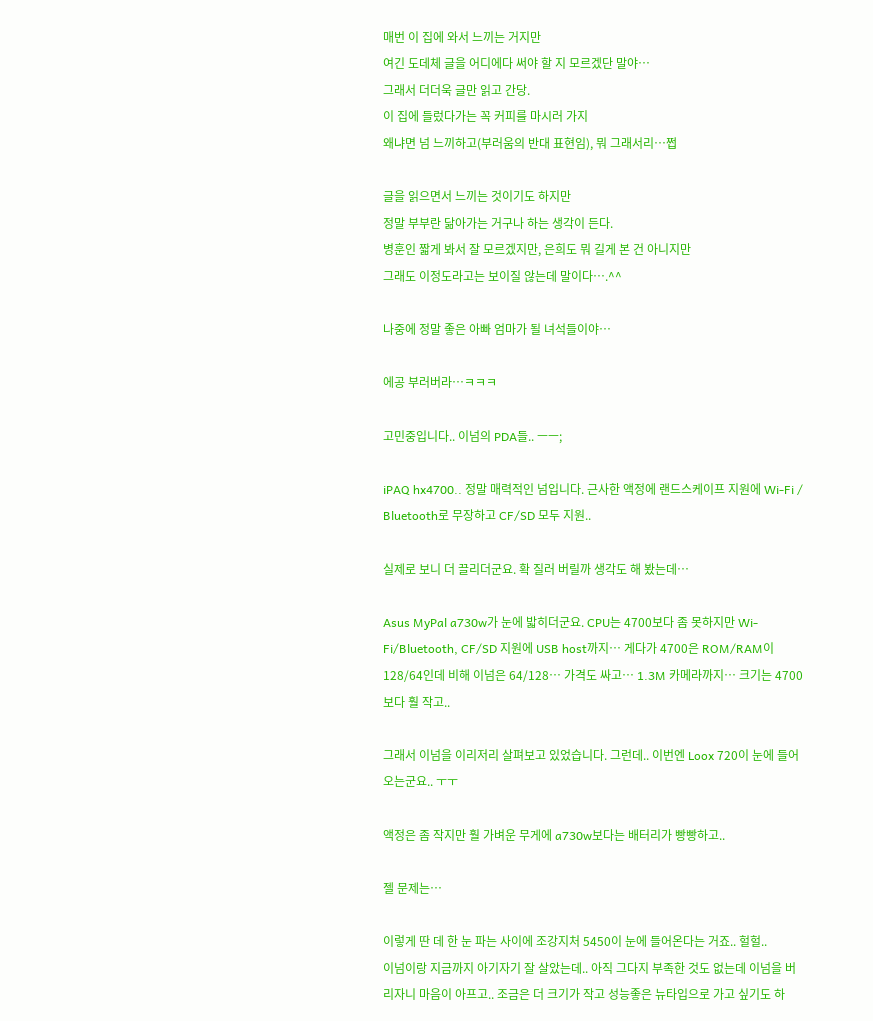매번 이 집에 와서 느끼는 거지만
여긴 도데체 글을 어디에다 써야 할 지 모르겠단 말야…
그래서 더더욱 글만 읽고 간당.
이 집에 들렀다가는 꼭 커피를 마시러 가지
왜냐면 넘 느끼하고(부러움의 반대 표현임), 뭐 그래서리…쩝

글을 읽으면서 느끼는 것이기도 하지만
정말 부부란 닮아가는 거구나 하는 생각이 든다.
병훈인 짧게 봐서 잘 모르겠지만, 은희도 뭐 길게 본 건 아니지만
그래도 이정도라고는 보이질 않는데 말이다….^^

나중에 정말 좋은 아빠 엄마가 될 녀석들이야…

에공 부러버라…ㅋㅋㅋ

고민중입니다.. 이넘의 PDA들.. ㅡㅡ;

iPAQ hx4700.. 정말 매력적인 넘입니다. 근사한 액정에 랜드스케이프 지원에 Wi-Fi / Bluetooth로 무장하고 CF/SD 모두 지원..

실제로 보니 더 끌리더군요. 확 질러 버릴까 생각도 해 봤는데…

Asus MyPal a730w가 눈에 밟히더군요. CPU는 4700보다 좀 못하지만 Wi-Fi/Bluetooth, CF/SD 지원에 USB host까지… 게다가 4700은 ROM/RAM이 128/64인데 비해 이넘은 64/128… 가격도 싸고… 1.3M 카메라까지… 크기는 4700보다 훨 작고..

그래서 이넘을 이리저리 살펴보고 있었습니다. 그런데.. 이번엔 Loox 720이 눈에 들어오는군요.. ㅜㅜ

액정은 좀 작지만 훨 가벼운 무게에 a730w보다는 배터리가 빵빵하고..

젤 문제는…

이렇게 딴 데 한 눈 파는 사이에 조강지처 5450이 눈에 들어온다는 거죠.. 헐헐..
이넘이랑 지금까지 아기자기 잘 살았는데.. 아직 그다지 부족한 것도 없는데 이넘을 버리자니 마음이 아프고.. 조금은 더 크기가 작고 성능좋은 뉴타입으로 가고 싶기도 하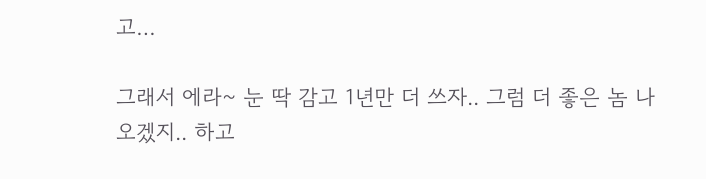고…

그래서 에라~ 눈 딱 감고 1년만 더 쓰자.. 그럼 더 좋은 놈 나오겠지.. 하고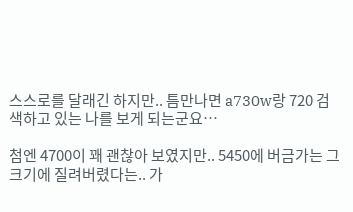스스로를 달래긴 하지만.. 틈만나면 a730w랑 720 검색하고 있는 나를 보게 되는군요…

첨엔 4700이 꽤 괜찮아 보였지만.. 5450에 버금가는 그 크기에 질려버렸다는.. 가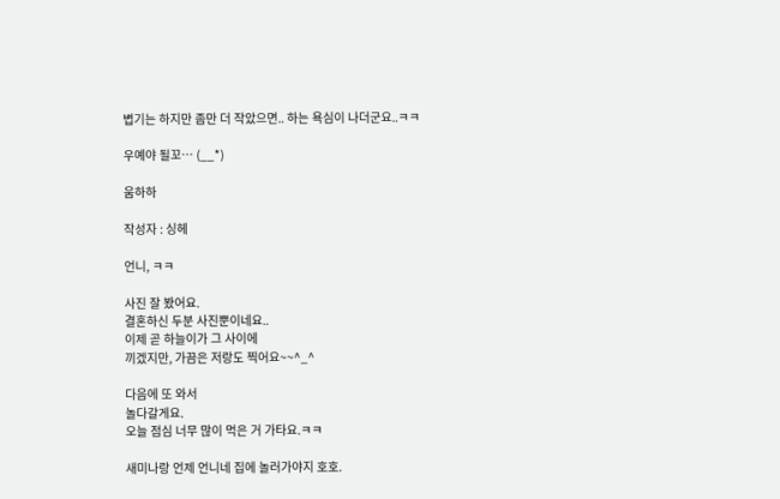볍기는 하지만 좀만 더 작았으면.. 하는 욕심이 나더군요..ㅋㅋ

우예야 될꼬… (__*)

움하하

작성자 : 싱헤

언니, ㅋㅋ

사진 잘 봤어요.
결혼하신 두분 사진뿐이네요..
이제 곧 하늘이가 그 사이에
끼겠지만, 가끔은 저랑도 찍어요~~^_^

다음에 또 와서
놀다갈게요.
오늘 점심 너무 많이 먹은 거 가타요.ㅋㅋ

새미나랑 언제 언니네 집에 놀러가야지 호호.